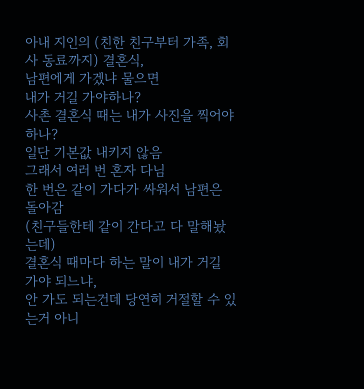아내 지인의 (친한 친구부터 가족, 회사 동료까지) 결혼식,
남편에게 가겠냐 물으면
내가 거길 가야하나?
사촌 결혼식 때는 내가 사진을 찍어야하나?
일단 기본값 내키지 않음
그래서 여러 번 혼자 다님
한 번은 같이 가다가 싸워서 남편은 돌아감
(친구들한테 같이 간다고 다 말해놨는데)
결혼식 때마다 하는 말이 내가 거길 가야 되느냐,
안 가도 되는건데 당연히 거절할 수 있는거 아니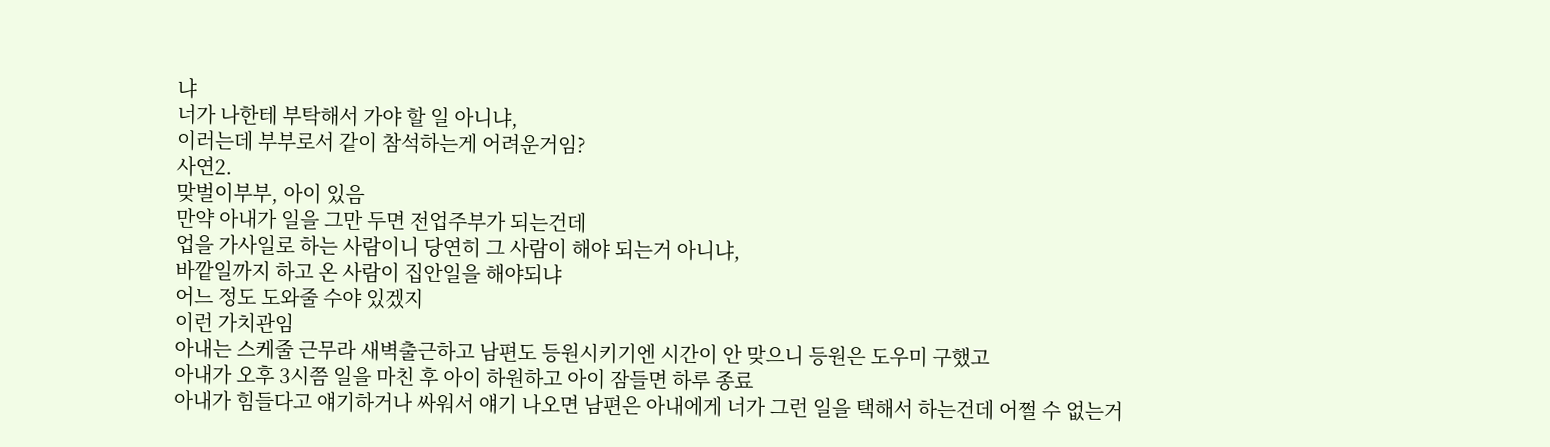냐
너가 나한테 부탁해서 가야 할 일 아니냐,
이러는데 부부로서 같이 참석하는게 어려운거임?
사연2.
맞벌이부부, 아이 있음
만약 아내가 일을 그만 두면 전업주부가 되는건데
업을 가사일로 하는 사람이니 당연히 그 사람이 해야 되는거 아니냐,
바깥일까지 하고 온 사람이 집안일을 해야되냐
어느 정도 도와줄 수야 있겠지
이런 가치관임
아내는 스케줄 근무라 새벽출근하고 남편도 등원시키기엔 시간이 안 맞으니 등원은 도우미 구했고
아내가 오후 3시쯤 일을 마친 후 아이 하원하고 아이 잠들면 하루 종료
아내가 힘들다고 얘기하거나 싸워서 얘기 나오면 남편은 아내에게 너가 그런 일을 택해서 하는건데 어쩔 수 없는거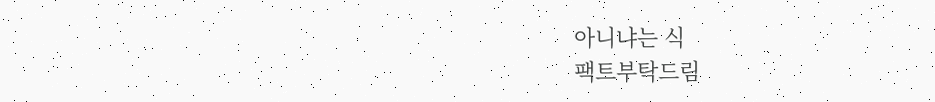아니냐는 식
팩트부탁드림